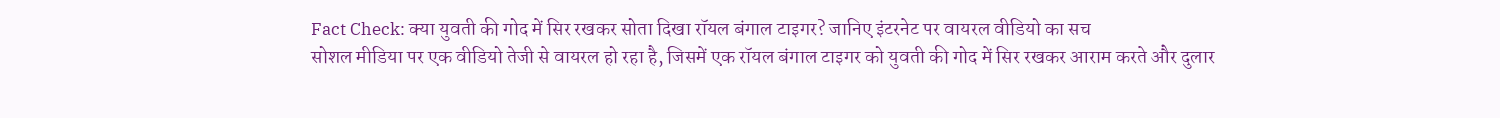Fact Check: क्या युवती की गोद में सिर रखकर सोता दिखा रॉयल बंगाल टाइगर? जानिए इंटरनेट पर वायरल वीडियो का सच
सोशल मीडिया पर एक वीडियो तेजी से वायरल हो रहा है, जिसमें एक रॉयल बंगाल टाइगर को युवती की गोद में सिर रखकर आराम करते और दुलार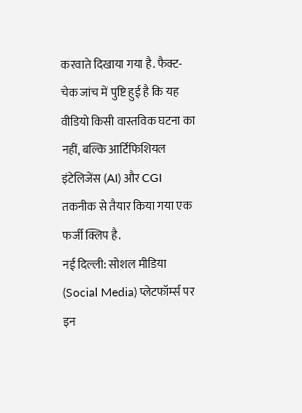करवाते दिखाया गया है. फैक्ट-चेक जांच में पुष्टि हुई है कि यह वीडियो किसी वास्तविक घटना का नहीं, बल्कि आर्टिफिशियल इंटेलिजेंस (AI) और CGI तकनीक से तैयार किया गया एक फर्जी क्लिप है.
नई दिल्ली: सोशल मीडिया (Social Media) प्लेटफॉर्म्स पर इन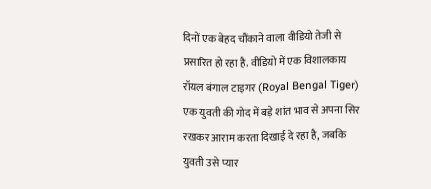दिनों एक बेहद चौंकाने वाला वीडियो तेजी से प्रसारित हो रहा है. वीडियो में एक विशालकाय रॉयल बंगाल टाइगर (Royal Bengal Tiger) एक युवती की गोद में बड़े शांत भाव से अपना सिर रखकर आराम करता दिखाई दे रहा है, जबकि युवती उसे प्यार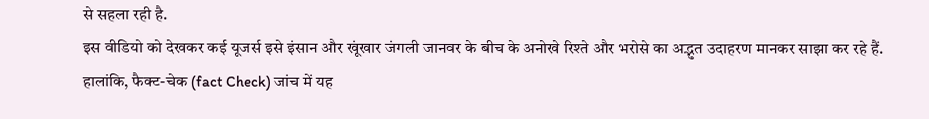से सहला रही है.
इस वीडियो को देखकर कई यूजर्स इसे इंसान और खूंखार जंगली जानवर के बीच के अनोखे रिश्ते और भरोसे का अद्भुत उदाहरण मानकर साझा कर रहे हैं. हालांकि, फैक्ट-चेक (fact Check) जांच में यह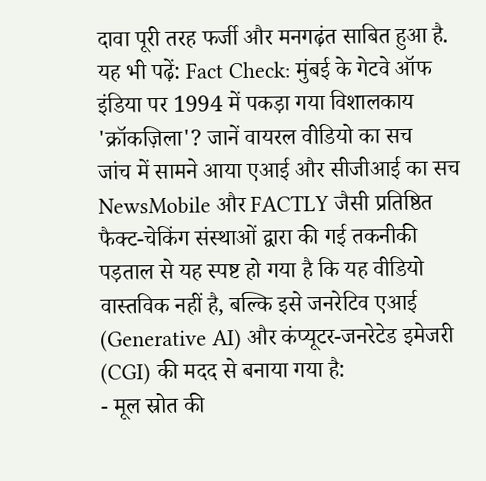दावा पूरी तरह फर्जी और मनगढ़ंत साबित हुआ है. यह भी पढ़ें: Fact Check: मुंबई के गेटवे ऑफ इंडिया पर 1994 में पकड़ा गया विशालकाय 'क्रॉकज़िला'? जानें वायरल वीडियो का सच
जांच में सामने आया एआई और सीजीआई का सच
NewsMobile और FACTLY जैसी प्रतिष्ठित फैक्ट-चेकिंग संस्थाओं द्वारा की गई तकनीकी पड़ताल से यह स्पष्ट हो गया है कि यह वीडियो वास्तविक नहीं है, बल्कि इसे जनरेटिव एआई (Generative AI) और कंप्यूटर-जनरेटेड इमेजरी (CGI) की मदद से बनाया गया है:
- मूल स्रोत की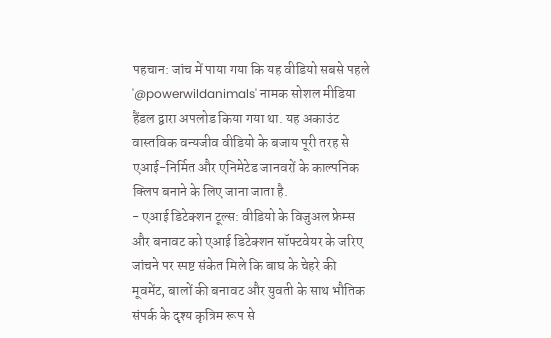पहचान: जांच में पाया गया कि यह वीडियो सबसे पहले '@powerwildanimals' नामक सोशल मीडिया हैंडल द्वारा अपलोड किया गया था. यह अकाउंट वास्तविक वन्यजीव वीडियो के बजाय पूरी तरह से एआई-निर्मित और एनिमेटेड जानवरों के काल्पनिक क्लिप बनाने के लिए जाना जाता है.
- एआई डिटेक्शन टूल्स: वीडियो के विजुअल फ्रेम्स और बनावट को एआई डिटेक्शन सॉफ्टवेयर के जरिए जांचने पर स्पष्ट संकेत मिले कि बाघ के चेहरे की मूवमेंट, बालों की बनावट और युवती के साथ भौतिक संपर्क के दृश्य कृत्रिम रूप से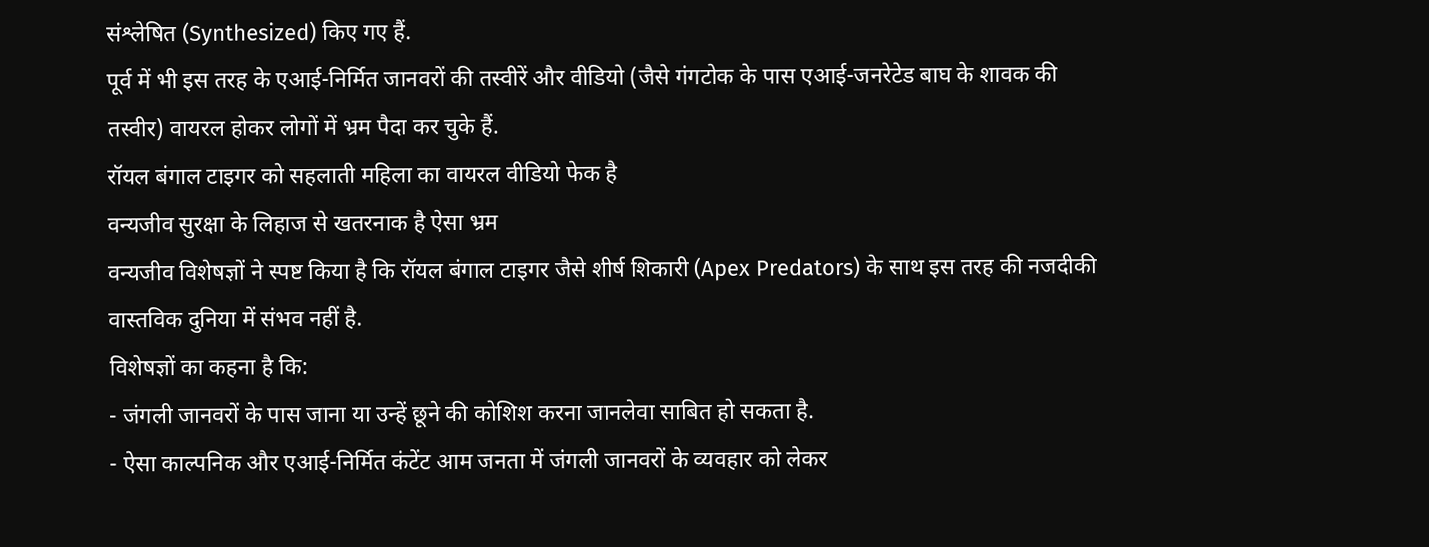संश्लेषित (Synthesized) किए गए हैं.
पूर्व में भी इस तरह के एआई-निर्मित जानवरों की तस्वीरें और वीडियो (जैसे गंगटोक के पास एआई-जनरेटेड बाघ के शावक की तस्वीर) वायरल होकर लोगों में भ्रम पैदा कर चुके हैं.
रॉयल बंगाल टाइगर को सहलाती महिला का वायरल वीडियो फेक है
वन्यजीव सुरक्षा के लिहाज से खतरनाक है ऐसा भ्रम
वन्यजीव विशेषज्ञों ने स्पष्ट किया है कि रॉयल बंगाल टाइगर जैसे शीर्ष शिकारी (Apex Predators) के साथ इस तरह की नजदीकी वास्तविक दुनिया में संभव नहीं है.
विशेषज्ञों का कहना है कि:
- जंगली जानवरों के पास जाना या उन्हें छूने की कोशिश करना जानलेवा साबित हो सकता है.
- ऐसा काल्पनिक और एआई-निर्मित कंटेंट आम जनता में जंगली जानवरों के व्यवहार को लेकर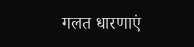गलत धारणाएं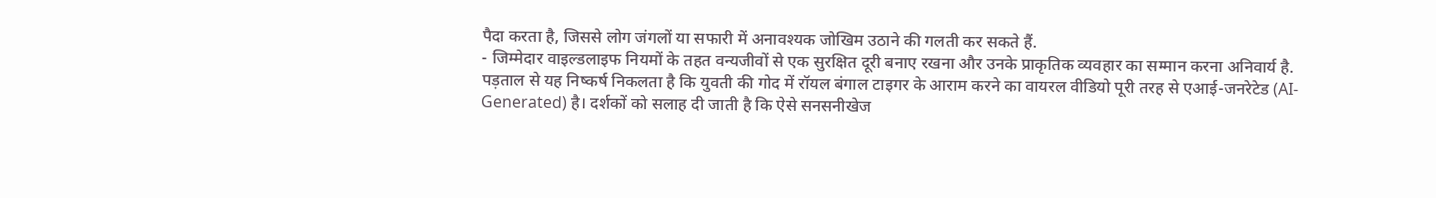पैदा करता है, जिससे लोग जंगलों या सफारी में अनावश्यक जोखिम उठाने की गलती कर सकते हैं.
- जिम्मेदार वाइल्डलाइफ नियमों के तहत वन्यजीवों से एक सुरक्षित दूरी बनाए रखना और उनके प्राकृतिक व्यवहार का सम्मान करना अनिवार्य है.
पड़ताल से यह निष्कर्ष निकलता है कि युवती की गोद में रॉयल बंगाल टाइगर के आराम करने का वायरल वीडियो पूरी तरह से एआई-जनरेटेड (AI-Generated) है। दर्शकों को सलाह दी जाती है कि ऐसे सनसनीखेज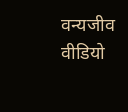वन्यजीव वीडियो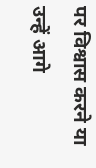पर विश्वास करने या उन्हें आगे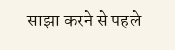साझा करने से पहले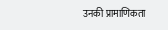उनकी प्रामाणिकता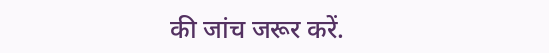की जांच जरूर करें.